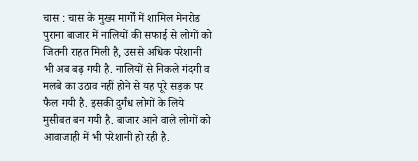चास : चास के मुख्य मार्गों में शामिल मेनरोड पुराना बाजार में नालियों की सफाई से लोगों को जितनी राहत मिली है, उससे अधिक परेशानी भी अब बढ़ गयी है. नालियों से निकले गंदगी व मलबे का उठाव नहीं होने से यह पूरे सड़क पर फैल गयी है. इसकी दुर्गंध लोगों के लिये मुसीबत बन गयी है. बाजार आने वाले लोगों को आवाजाही में भी परेशानी हो रही है.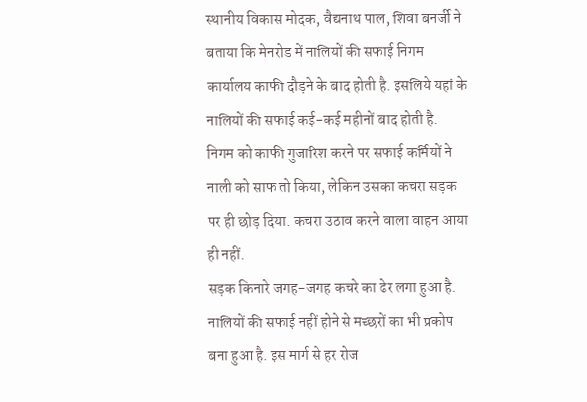स्थानीय विकास मोदक, वैद्यनाथ पाल, शिवा बनर्जी ने बताया कि मेनरोड में नालियों की सफाई निगम कार्यालय काफी दौड़ने के बाद होती है. इसलिये यहां के नालियों की सफाई कई-कई महीनों बाद होती है. निगम को काफी गुजारिश करने पर सफाई कर्मियों ने नाली को साफ तो किया, लेकिन उसका कचरा सड़क पर ही छोड़ दिया. कचरा उठाव करने वाला वाहन आया ही नहीं.
सड़क किनारे जगह-जगह कचरे का ढेर लगा हुआ है. नालियों की सफाई नहीं होने से मच्छरों का भी प्रकोप बना हुआ है. इस मार्ग से हर रोज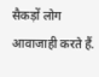सैकड़ों लोग आवाजाही करते हैं.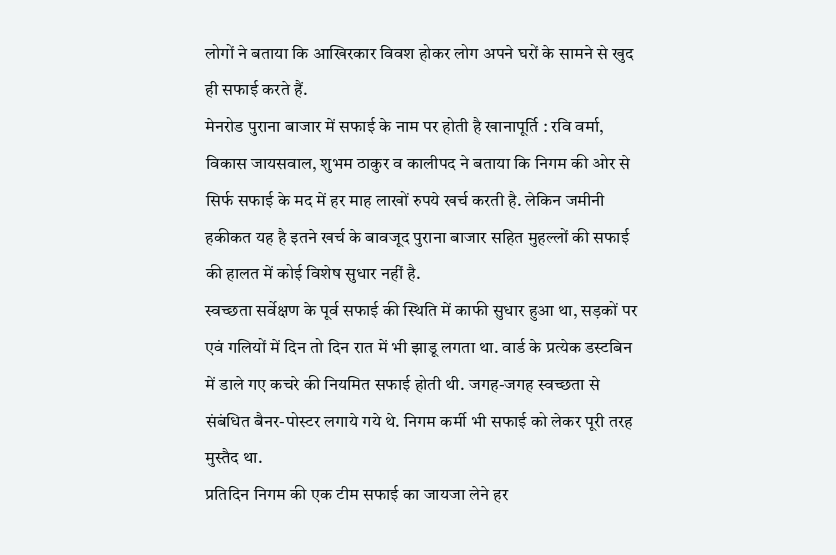लोगों ने बताया कि आखिरकार विवश होकर लोग अपने घरों के सामने से खुद ही सफाई करते हैं.
मेनरोड पुराना बाजार में सफाई के नाम पर होती है खानापूर्ति : रवि वर्मा, विकास जायसवाल, शुभम ठाकुर व कालीपद ने बताया कि निगम की ओर से सिर्फ सफाई के मद में हर माह लाखों रुपये खर्च करती है. लेकिन जमीनी हकीकत यह है इतने खर्च के बावजूद पुराना बाजार सहित मुहल्लों की सफाई की हालत में कोई विशेष सुधार नहीं है.
स्वच्छता सर्वेक्षण के पूर्व सफाई की स्थिति में काफी सुधार हुआ था, सड़कों पर एवं गलियों में दिन तो दिन रात में भी झाडू लगता था. वार्ड के प्रत्येक डस्टबिन में डाले गए कचरे की नियमित सफाई होती थी. जगह-जगह स्वच्छता से संबंधित बैनर-पोस्टर लगाये गये थे. निगम कर्मी भी सफाई को लेकर पूरी तरह मुस्तैद था.
प्रतिदिन निगम की एक टीम सफाई का जायजा लेने हर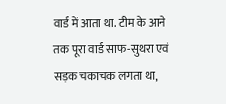वार्ड में आता था. टीम के आने तक पूरा वार्ड साफ-सुथरा एवं सड़क चकाचक लगता था,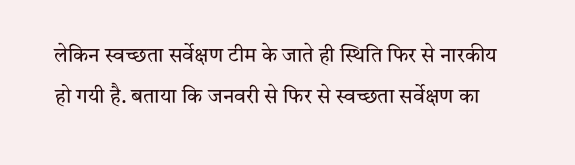लेकिन स्वच्छता सर्वेक्षण टीम के जाते ही स्थिति फिर से नारकीय हो गयी है. बताया कि जनवरी से फिर से स्वच्छता सर्वेक्षण का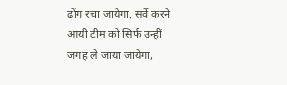ढोंग रचा जायेगा. सर्वे करने आयी टीम को सिर्फ उन्हीं जगह ले जाया जायेगा,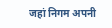जहां निगम अपनी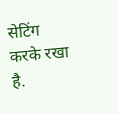सेटिंग करके रखा है.